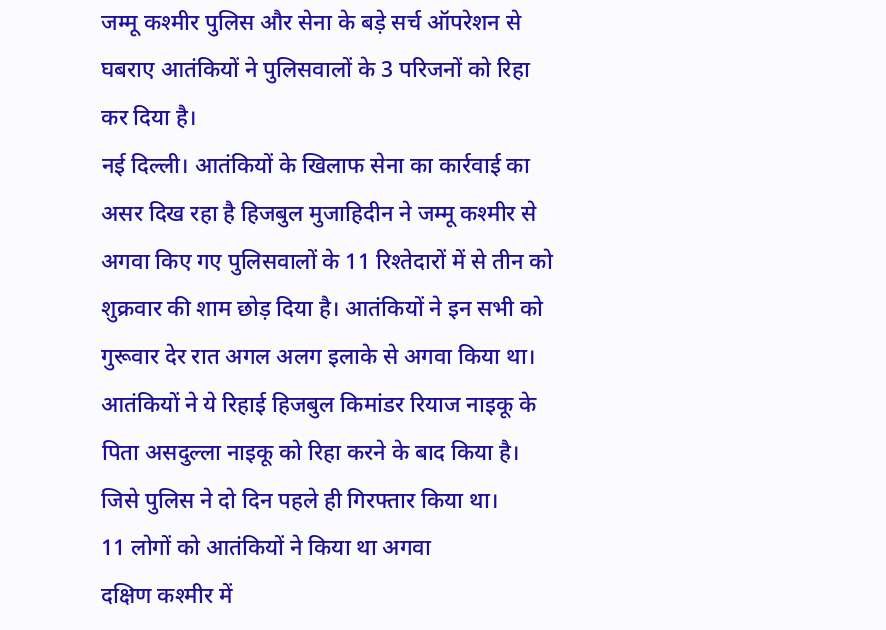जम्मू कश्मीर पुलिस और सेना के बड़े सर्च ऑपरेशन से घबराए आतंकियों ने पुलिसवालों के 3 परिजनों को रिहा कर दिया है।
नई दिल्ली। आतंकियों के खिलाफ सेना का कार्रवाई का असर दिख रहा है हिजबुल मुजाहिदीन ने जम्मू कश्मीर से अगवा किए गए पुलिसवालों के 11 रिश्तेदारों में से तीन को शुक्रवार की शाम छोड़ दिया है। आतंकियों ने इन सभी को गुरूवार देर रात अगल अलग इलाके से अगवा किया था। आतंकियों ने ये रिहाई हिजबुल किमांडर रियाज नाइकू के पिता असदुल्ला नाइकू को रिहा करने के बाद किया है। जिसे पुलिस ने दो दिन पहले ही गिरफ्तार किया था।
11 लोगों को आतंकियों ने किया था अगवा
दक्षिण कश्मीर में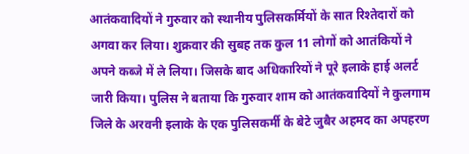आतंकवादियों ने गुरुवार को स्थानीय पुलिसकर्मियों के सात रिश्तेदारों को अगवा कर लिया। शुक्रवार की सुबह तक कुल 11 लोगों को आतंकियों ने अपने कब्जे में ले लिया। जिसके बाद अधिकारियों ने पूरे इलाके हाई अलर्ट जारी किया। पुलिस ने बताया कि गुरुवार शाम को आतंकवादियों ने कुलगाम जिले के अरवनी इलाके के एक पुलिसकर्मी के बेटे जुबैर अहमद का अपहरण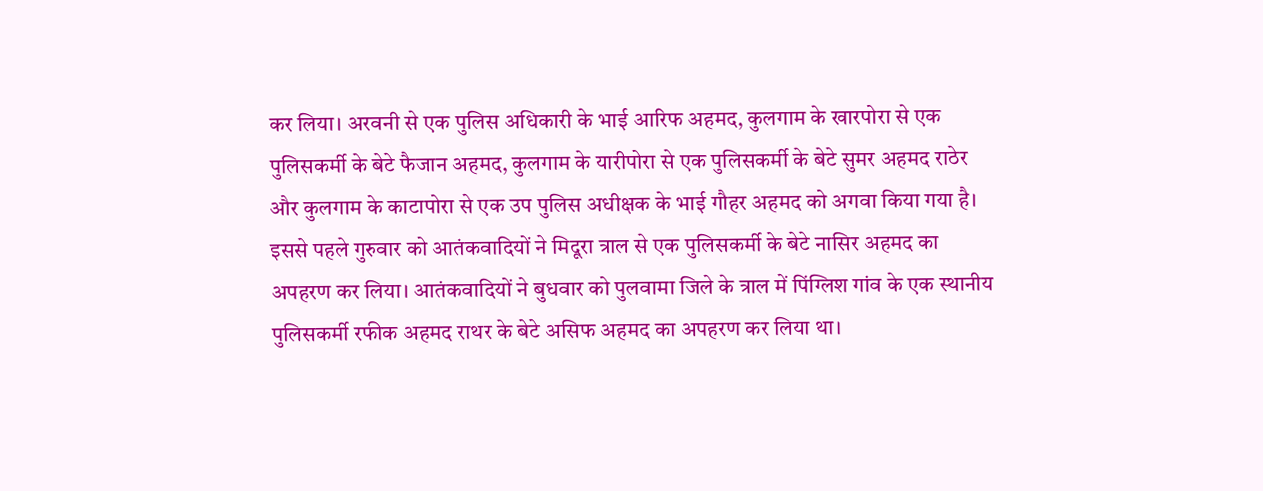कर लिया। अरवनी से एक पुलिस अधिकारी के भाई आरिफ अहमद, कुलगाम के खारपोरा से एक पुलिसकर्मी के बेटे फैजान अहमद, कुलगाम के यारीपोरा से एक पुलिसकर्मी के बेटे सुमर अहमद राठेर और कुलगाम के काटापोरा से एक उप पुलिस अधीक्षक के भाई गौहर अहमद को अगवा किया गया है। इससे पहले गुरुवार को आतंकवादियों ने मिदूरा त्राल से एक पुलिसकर्मी के बेटे नासिर अहमद का अपहरण कर लिया। आतंकवादियों ने बुधवार को पुलवामा जिले के त्राल में पिंग्लिश गांव के एक स्थानीय पुलिसकर्मी रफीक अहमद राथर के बेटे असिफ अहमद का अपहरण कर लिया था।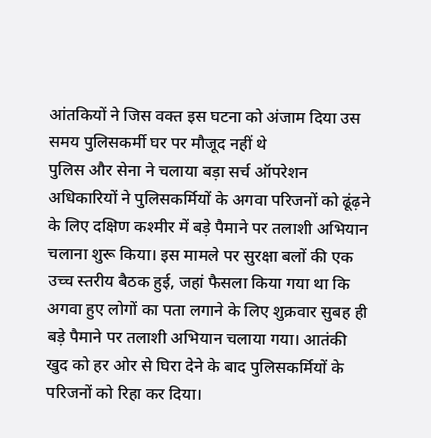आंतकियों ने जिस वक्त इस घटना को अंजाम दिया उस समय पुलिसकर्मी घर पर मौजूद नहीं थे
पुलिस और सेना ने चलाया बड़ा सर्च ऑपरेशन
अधिकारियों ने पुलिसकर्मियों के अगवा परिजनों को ढूंढ़ने के लिए दक्षिण कश्मीर में बड़े पैमाने पर तलाशी अभियान चलाना शुरू किया। इस मामले पर सुरक्षा बलों की एक उच्च स्तरीय बैठक हुई, जहां फैसला किया गया था कि अगवा हुए लोगों का पता लगाने के लिए शुक्रवार सुबह ही बड़े पैमाने पर तलाशी अभियान चलाया गया। आतंकी खुद को हर ओर से घिरा देने के बाद पुलिसकर्मियों के परिजनों को रिहा कर दिया।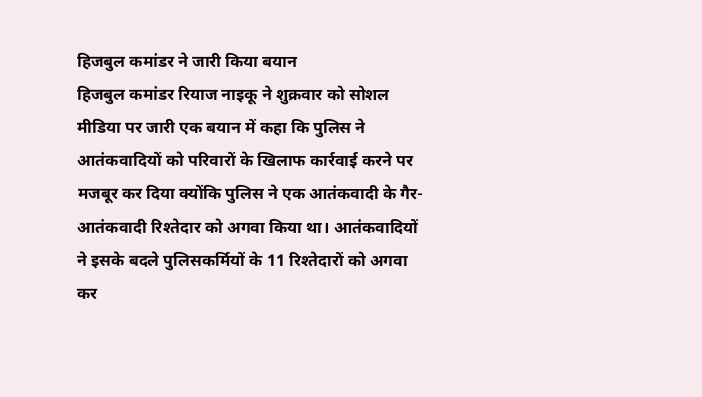हिजबुल कमांडर ने जारी किया बयान
हिजबुल कमांडर रियाज नाइकू ने शुक्रवार को सोशल मीडिया पर जारी एक बयान में कहा कि पुलिस ने आतंकवादियों को परिवारों के खिलाफ कार्रवाई करने पर मजबूर कर दिया क्योंकि पुलिस ने एक आतंकवादी के गैर-आतंकवादी रिश्तेदार को अगवा किया था। आतंकवादियों ने इसके बदले पुलिसकर्मियों के 11 रिश्तेदारों को अगवा कर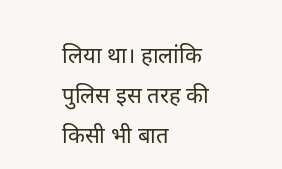लिया था। हालांकि पुलिस इस तरह की किसी भी बात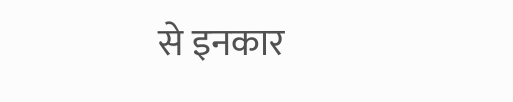से इनकार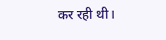कर रही थी।